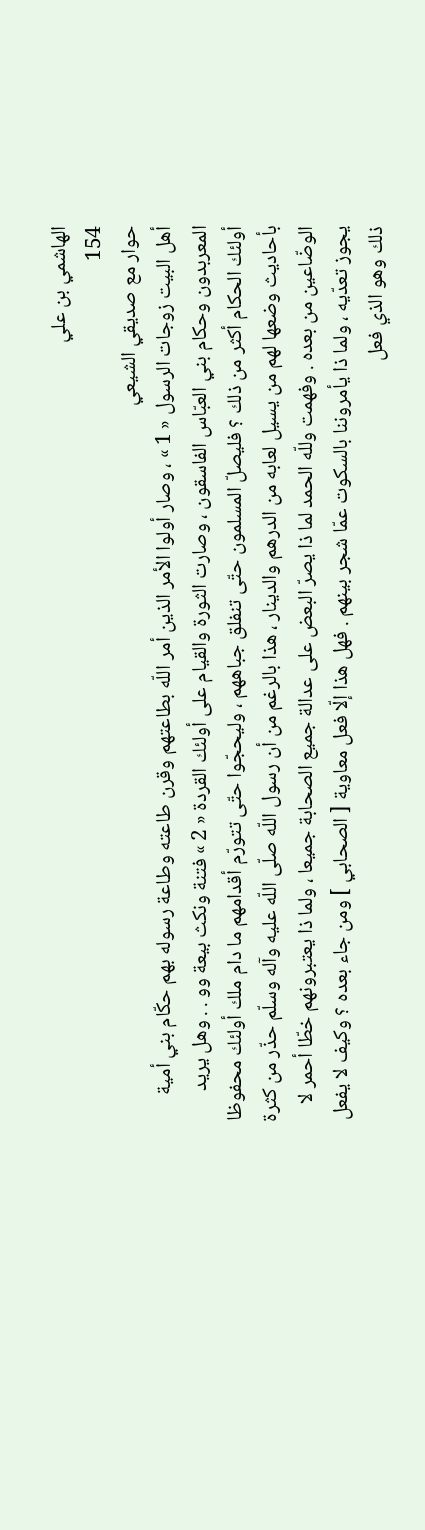الهاشمي بن علي
154
حوار مع صديقي الشيعي
أهل البيت زوجات الرسول « 1 » ، وصار أولوا الأمر الذين أمر اللّه بطاعتهم وقرن طاعته وطاعة رسوله بهم حكّام بني أمية المعربدون وحكام بني العبّاس الفاسقون ، وصارت الثورة والقيام على أولئك القردة « 2 » فتنة ونكث بيعة وو . . وهل يريد أولئك الحكام أكثر من ذلك ؟ فليصلّ المسلمون حتّى تنفلق جباههم ، وليحجّوا حتّى تتورّم أقدامهم ما دام ملك أولئك محفوظا بأحاديث وضعها لهم من يسيل لعابه من الدرهم والدينار ، هذا بالرغم من أن رسول اللّه صلّى اللّه عليه وآله وسلّم حذّر من كثرة الوضّاعين من بعده . وفهمت وللّه الحمد لما ذا يصرّ البعض على عدالة جميع الصحابة جميعا ، ولما ذا يعتبرونهم خطّا أحمر لا يجوز تعدّيه ، ولما ذا يأمروننا بالسكوت عمّا شجر بينهم . فهل هذا إلّا فعل معاوية [ الصحابي ] ومن جاء بعده ؟ وكيف لا يفعل ذلك وهو الذي فعل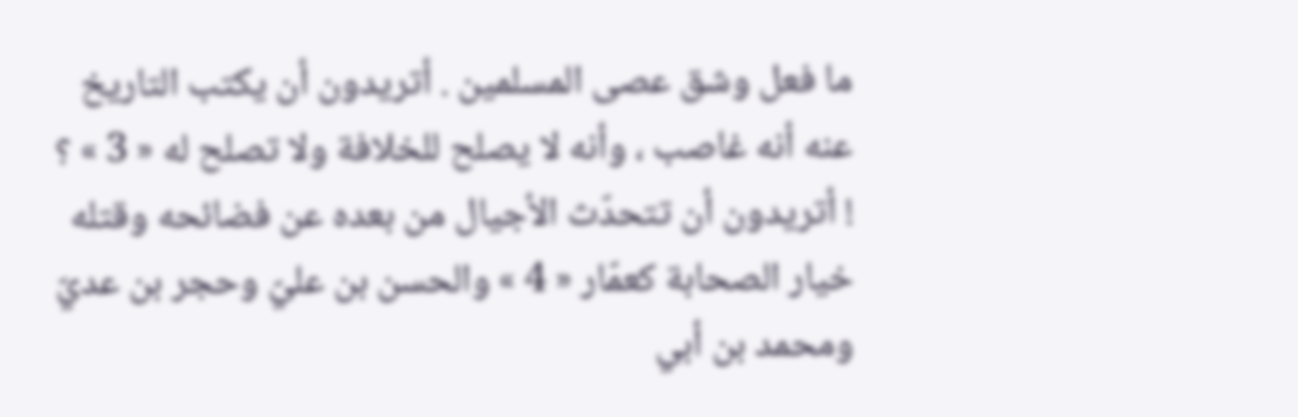ما فعل وشق عصى المسلمين . أتريدون أن يكتب التاريخ عنه أنه غاصب ، وأنه لا يصلح للخلافة ولا تصلح له « 3 » ؟ ! أتريدون أن تتحدّث الأجيال من بعده عن فضائحه وقتله خيار الصحابة كعمّار « 4 » والحسن بن عليّ وحجر بن عديّ ومحمد بن أبي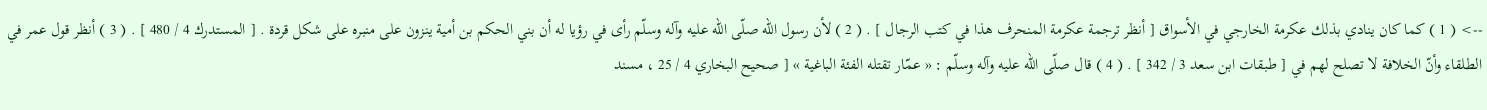--> ( 1 ) كما كان ينادي بذلك عكرمة الخارجي في الأسواق [ أنظر ترجمة عكرمة المنحرف هذا في كتب الرجال ] . ( 2 ) لأن رسول اللّه صلّى اللّه عليه وآله وسلّم رأى في رؤيا له أن بني الحكم بن أمية ينزون على منبره على شكل قردة . [ المستدرك 4 / 480 ] . ( 3 ) أنظر قول عمر في الطلقاء وأنّ الخلافة لا تصلح لهم في [ طبقات ابن سعد 3 / 342 ] . ( 4 ) قال صلّى اللّه عليه وآله وسلّم : « عمّار تقتله الفئة الباغية » [ صحيح البخاري 4 / 25 ، مسند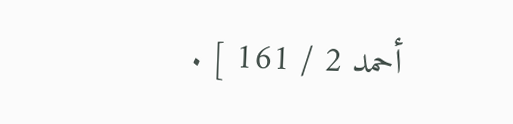أحمد 2 / 161 ] .